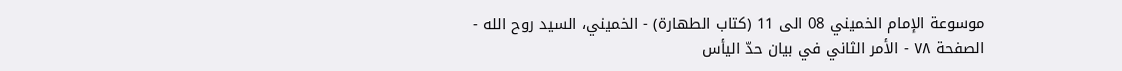موسوعة الإمام الخميني 08 الى 11 (كتاب الطهارة) - الخميني، السيد روح الله - الصفحة ٧٨ - الأمر الثاني في بيان حدّ اليأس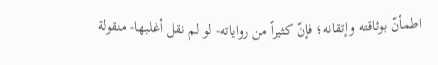اطمأنّ بوثاقته وإتقانه؛ فإنّ كثيراً من رواياته- لو لم نقل أغلبها- منقولة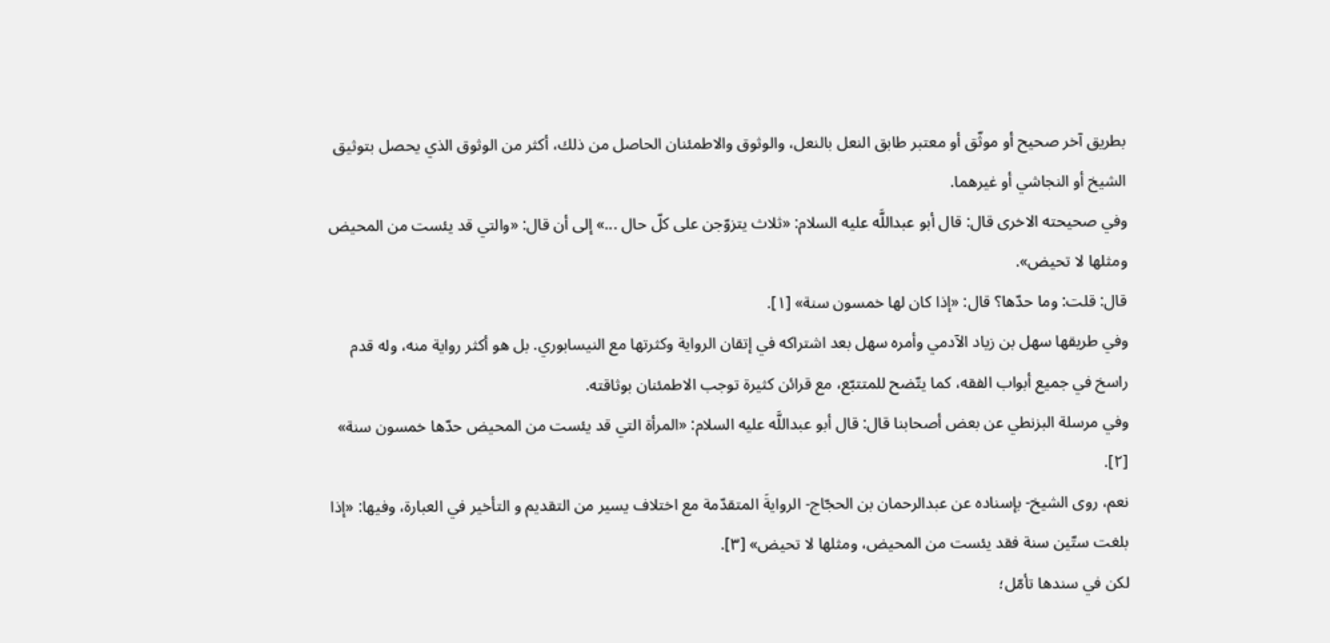بطريق آخر صحيح أو موثّق أو معتبر طابق النعل بالنعل، والوثوق والاطمئنان الحاصل من ذلك، أكثر من الوثوق الذي يحصل بتوثيق الشيخ أو النجاشي أو غيرهما.
وفي صحيحته الاخرى قال: قال أبو عبداللَّه عليه السلام: «ثلاث يتزوّجن على كلّ حال ...» إلى أن قال: «والتي قد يئست من المحيض ومثلها لا تحيض».
قال: قلت: وما حدّها؟ قال: «إذا كان لها خمسون سنة» [١].
وفي طريقها سهل بن زياد الآدمي وأمره سهل بعد اشتراكه في إتقان الرواية وكثرتها مع النيسابوري. بل هو أكثر رواية منه، وله قدم راسخ في جميع أبواب الفقه، كما يتّضح للمتتبّع، مع قرائن كثيرة توجب الاطمئنان بوثاقته.
وفي مرسلة البزنطي عن بعض أصحابنا قال: قال أبو عبداللَّه عليه السلام: «المرأة التي قد يئست من المحيض حدّها خمسون سنة» [٢].
نعم، روى الشيخ- بإسناده عن عبدالرحمان بن الحجّاج- الروايةَ المتقدّمة مع اختلاف يسير من التقديم و التأخير في العبارة، وفيها: «إذا بلغت ستّين سنة فقد يئست من المحيض، ومثلها لا تحيض» [٣].
لكن في سندها تأمّل؛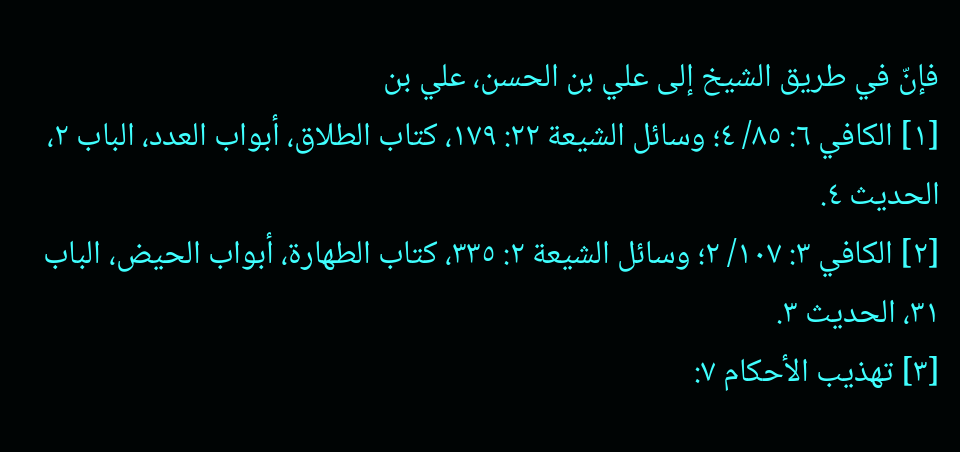فإنّ في طريق الشيخ إلى علي بن الحسن، علي بن
[١] الكافي ٦: ٨٥/ ٤؛ وسائل الشيعة ٢٢: ١٧٩، كتاب الطلاق، أبواب العدد، الباب ٢، الحديث ٤.
[٢] الكافي ٣: ١٠٧/ ٢؛ وسائل الشيعة ٢: ٣٣٥، كتاب الطهارة، أبواب الحيض، الباب ٣١، الحديث ٣.
[٣] تهذيب الأحكام ٧: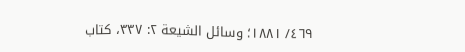٤٦٩/ ١٨٨١؛ وسائل الشيعة ٢: ٣٣٧، كتاب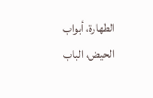الطهارة، أبواب الحيض، الباب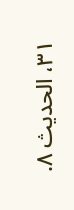٣١، الحديث ٨.